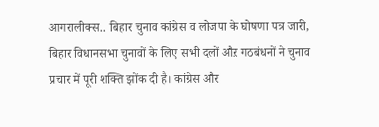आगरालीक्स.. बिहार चुनाव कांग्रेस व लोजपा के घोषणा पत्र जारी, बिहार विधानसभा चुनावों के लिए सभी दलों औऱ गठबंधनों ने चुनाव प्रचार में पूरी शक्ति झोंक दी है। कांग्रेस और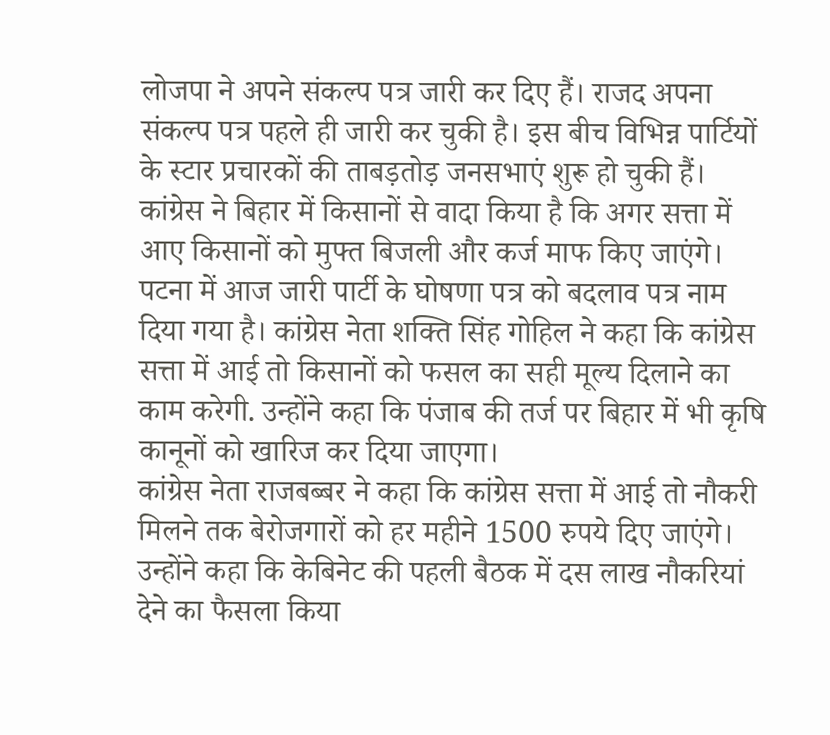लोजपा ने अपने संकल्प पत्र जारी कर दिए हैं। राजद अपना संकल्प पत्र पहले ही जारी कर चुकी है। इस बीच विभिन्न पार्टियों के स्टार प्रचारकों की ताबड़तोड़ जनसभाएं शुरू हो चुकी हैं।
कांग्रेस ने बिहार में किसानों से वादा किया है कि अगर सत्ता में आए किसानों को मुफ्त बिजली और कर्ज माफ किए जाएंगे। पटना में आज जारी पार्टी के घोषणा पत्र को बदलाव पत्र नाम दिया गया है। कांग्रेस नेता शक्ति सिंह गोहिल ने कहा कि कांग्रेस सत्ता में आई तो किसानों को फसल का सही मूल्य दिलाने का काम करेगी. उन्होंने कहा कि पंजाब की तर्ज पर बिहार में भी कृषि कानूनों को खारिज कर दिया जाएगा।
कांग्रेस नेता राजबब्बर ने कहा कि कांग्रेस सत्ता में आई तो नौकरी मिलने तक बेरोजगारों को हर महीने 1500 रुपये दिए जाएंगे। उन्होंने कहा कि केबिनेट की पहली बैठक में दस लाख नौकरियां देने का फैसला किया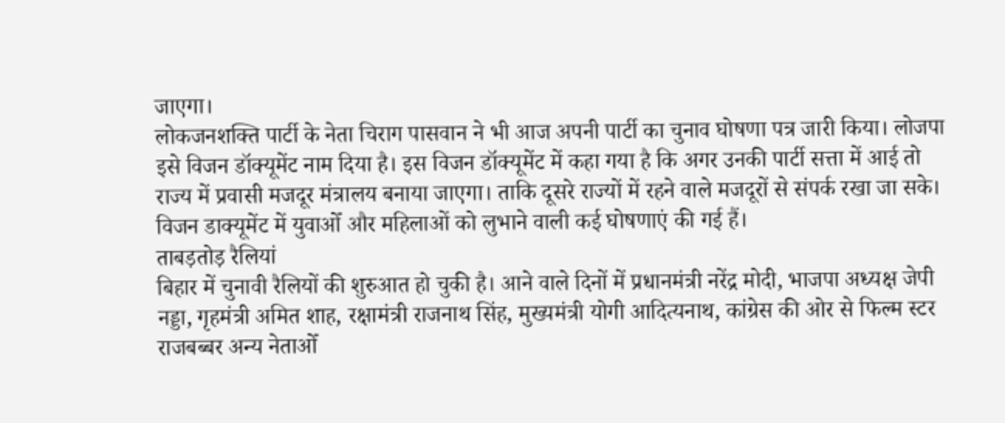जाएगा।
लोकजनशक्ति पार्टी के नेता चिराग पासवान ने भी आज अपनी पार्टी का चुनाव घोषणा पत्र जारी किया। लोजपा इसे विजन डॉक्यूमेंट नाम दिया है। इस विजन डॉक्यूमेंट में कहा गया है कि अगर उनकी पार्टी सत्ता में आई तो राज्य में प्रवासी मजदूर मंत्रालय बनाया जाएगा। ताकि दूसरे राज्यों में रहने वाले मजदूरों से संपर्क रखा जा सके। विजन डाक्यूमेंट में युवाओँ और महिलाओं को लुभाने वाली कई घोषणाएं की गई हैं।
ताबड़तोड़ रैलियां
बिहार में चुनावी रैलियों की शुरुआत हो चुकी है। आने वाले दिनों में प्रधानमंत्री नरेंद्र मोदी, भाजपा अध्यक्ष जेपी नड्डा, गृहमंत्री अमित शाह, रक्षामंत्री राजनाथ सिंह, मुख्यमंत्री योगी आदित्यनाथ, कांग्रेस की ओर से फिल्म स्टर राजबब्बर अन्य नेताओँ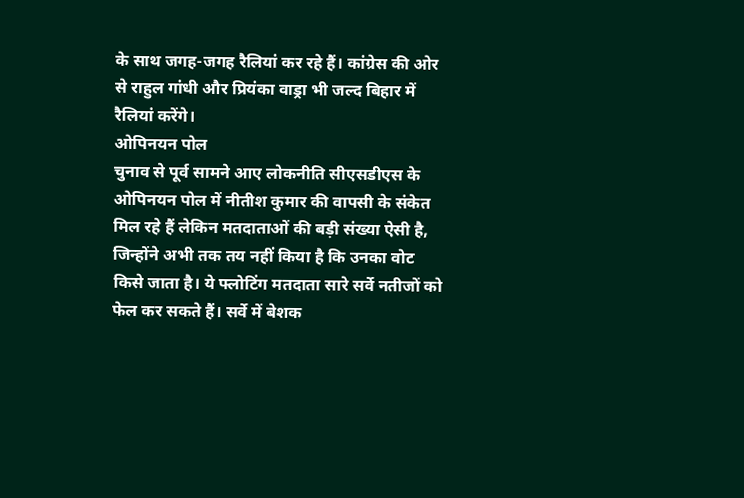के साथ जगह-जगह रैलियां कर रहे हैं। कांग्रेस की ओर से राहुल गांधी और प्रियंका वाड्रा भी जल्द बिहार में रैलियां करेंगे।
ओपिनयन पोल
चुनाव से पूर्व सामने आए लोकनीति सीएसडीएस के ओपिनयन पोल में नीतीश कुमार की वापसी के संकेत मिल रहे हैं लेकिन मतदाताओं की बड़ी संख्या ऐसी है, जिन्होंने अभी तक तय नहीं किया है कि उनका वोट किसे जाता है। ये फ्लोटिंग मतदाता सारे सर्वे नतीजों को फेल कर सकते हैं। सर्वे में बेशक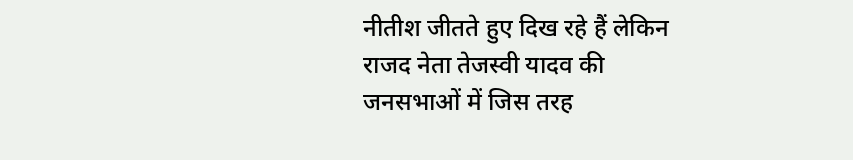नीतीश जीतते हुए दिख रहे हैं लेकिन राजद नेता तेजस्वी यादव की जनसभाओं में जिस तरह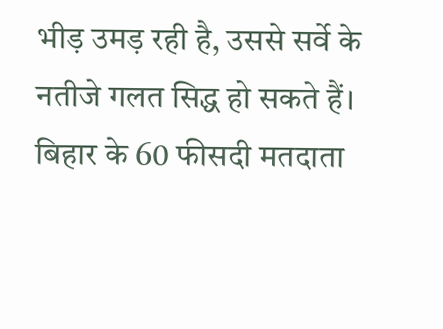भीड़ उमड़ रही है, उससे सर्वे के नतीजे गलत सिद्ध हो सकते हैं। बिहार के 60 फीसदी मतदाता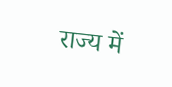राज्य में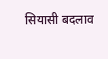सियासी बदलाव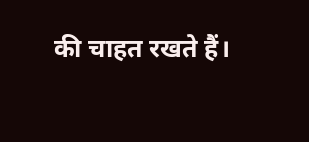की चाहत रखते हैं।